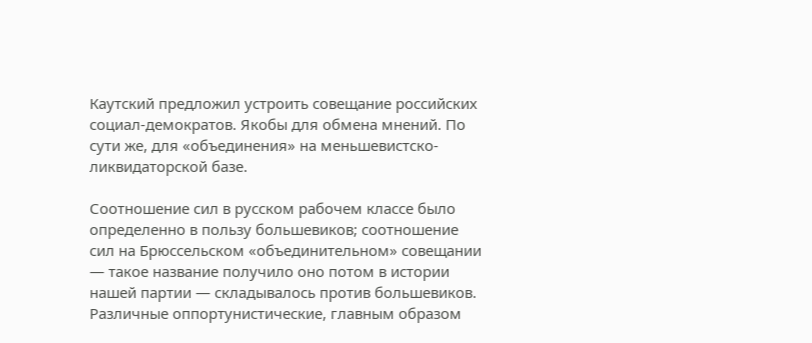Каутский предложил устроить совещание российских социал-демократов. Якобы для обмена мнений. По сути же, для «объединения» на меньшевистско-ликвидаторской базе.

Соотношение сил в русском рабочем классе было определенно в пользу большевиков; соотношение сил на Брюссельском «объединительном» совещании — такое название получило оно потом в истории нашей партии — складывалось против большевиков. Различные оппортунистические, главным образом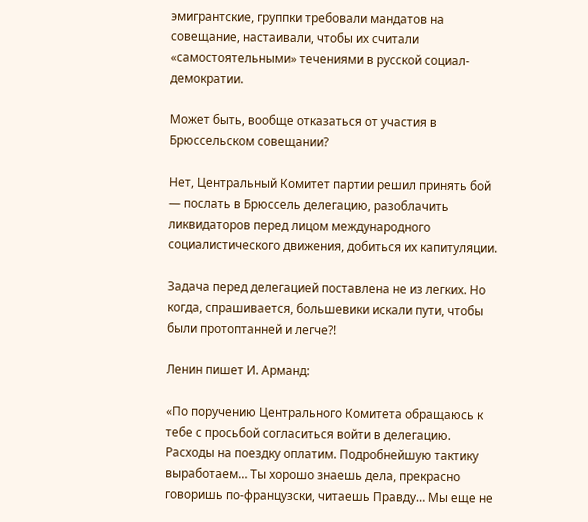эмигрантские, группки требовали мандатов на совещание, настаивали, чтобы их считали «самостоятельными» течениями в русской социал-демократии.

Может быть, вообще отказаться от участия в Брюссельском совещании?

Нет, Центральный Комитет партии решил принять бой — послать в Брюссель делегацию, разоблачить ликвидаторов перед лицом международного социалистического движения, добиться их капитуляции.

Задача перед делегацией поставлена не из легких. Но когда, спрашивается, большевики искали пути, чтобы были протоптанней и легче?!

Ленин пишет И. Арманд:

«По поручению Центрального Комитета обращаюсь к тебе с просьбой согласиться войти в делегацию. Расходы на поездку оплатим. Подробнейшую тактику выработаем… Ты хорошо знаешь дела, прекрасно говоришь по-французски, читаешь Правду… Мы еще не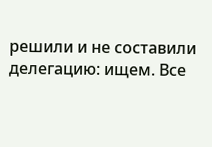решили и не составили делегацию: ищем. Все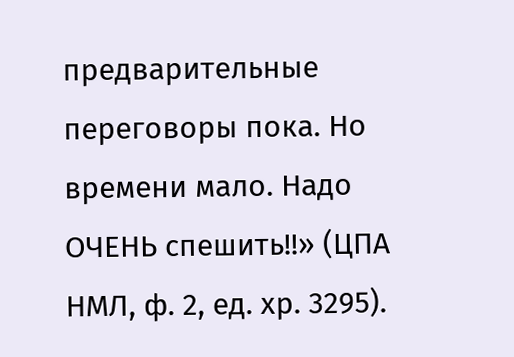предварительные переговоры пока. Но времени мало. Надо ОЧЕНЬ спешить!!» (ЦПА НМЛ, ф. 2, ед. хр. 3295).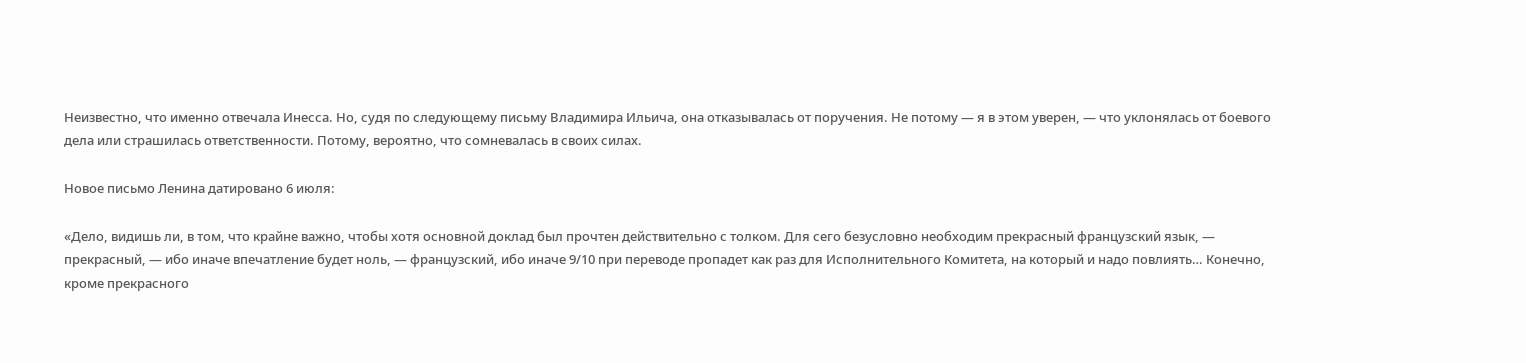Неизвестно, что именно отвечала Инесса. Но, судя по следующему письму Владимира Ильича, она отказывалась от поручения. Не потому — я в этом уверен, — что уклонялась от боевого дела или страшилась ответственности. Потому, вероятно, что сомневалась в своих силах.

Новое письмо Ленина датировано 6 июля:

«Дело, видишь ли, в том, что крайне важно, чтобы хотя основной доклад был прочтен действительно с толком. Для сего безусловно необходим прекрасный французский язык, — прекрасный, — ибо иначе впечатление будет ноль, — французский, ибо иначе 9/10 при переводе пропадет как раз для Исполнительного Комитета, на который и надо повлиять… Конечно, кроме прекрасного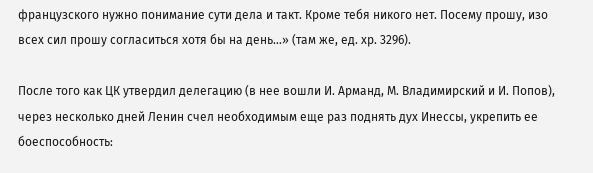французского нужно понимание сути дела и такт. Кроме тебя никого нет. Посему прошу, изо всех сил прошу согласиться хотя бы на день…» (там же, ед. хр. 3296).

После того как ЦК утвердил делегацию (в нее вошли И. Арманд, М. Владимирский и И. Попов), через несколько дней Ленин счел необходимым еще раз поднять дух Инессы, укрепить ее боеспособность: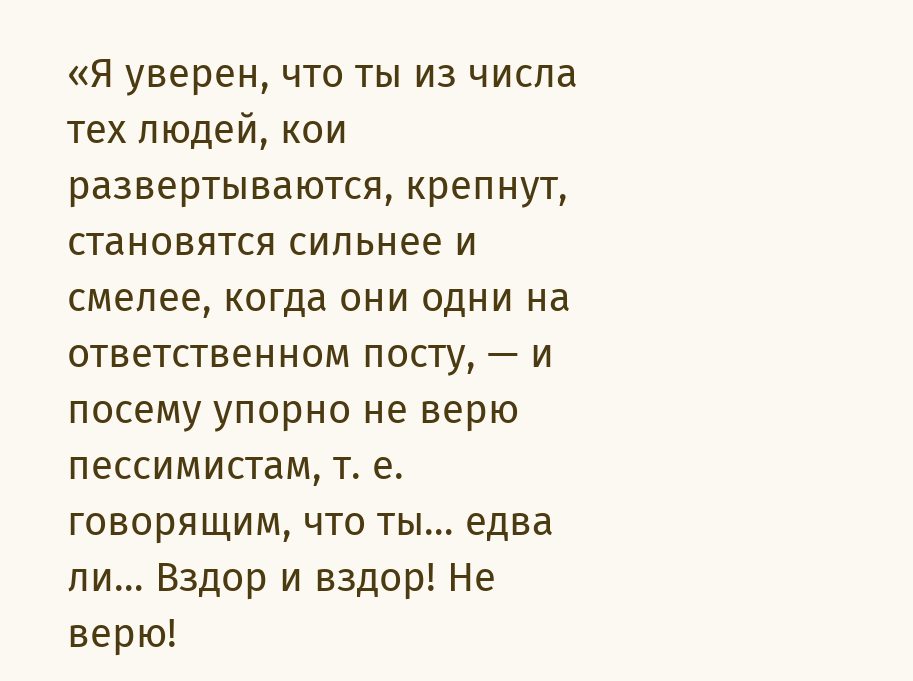«Я уверен, что ты из числа тех людей, кои развертываются, крепнут, становятся сильнее и смелее, когда они одни на ответственном посту, — и посему упорно не верю пессимистам, т. е. говорящим, что ты… едва ли… Вздор и вздор! Не верю!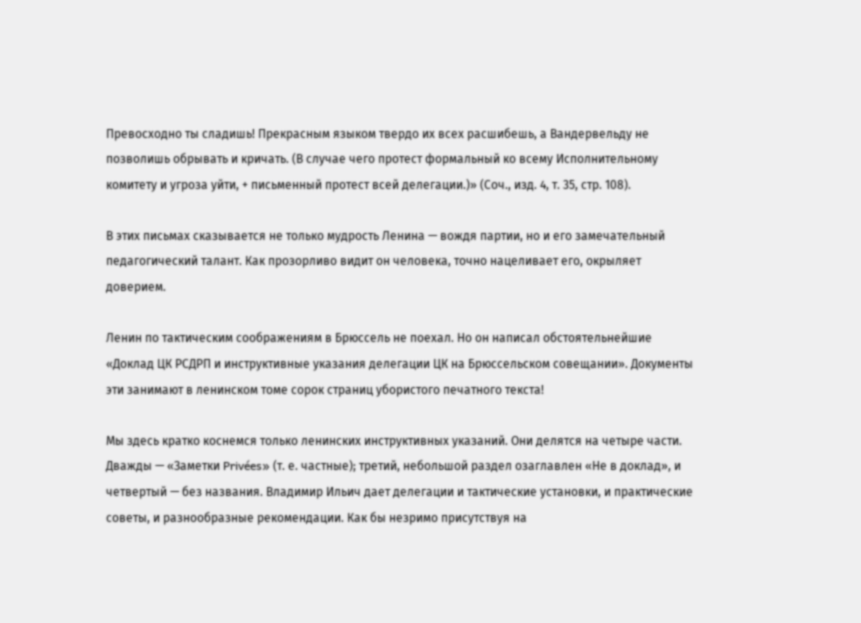Превосходно ты сладишь! Прекрасным языком твердо их всех расшибешь, а Вандервельду не позволишь обрывать и кричать. (В случае чего протест формальный ко всему Исполнительному комитету и угроза уйти, + письменный протест всей делегации.)» (Соч., изд. 4, т. 35, стр. 108).

В этих письмах сказывается не только мудрость Ленина — вождя партии, но и его замечательный педагогический талант. Как прозорливо видит он человека, точно нацеливает его, окрыляет доверием.

Ленин по тактическим соображениям в Брюссель не поехал. Но он написал обстоятельнейшие «Доклад ЦК РСДРП и инструктивные указания делегации ЦК на Брюссельском совещании». Документы эти занимают в ленинском томе сорок страниц убористого печатного текста!

Мы здесь кратко коснемся только ленинских инструктивных указаний. Они делятся на четыре части. Дважды — «Заметки Privées» (т. е. частные); третий, небольшой раздел озаглавлен «Не в доклад», и четвертый — без названия. Владимир Ильич дает делегации и тактические установки, и практические советы, и разнообразные рекомендации. Как бы незримо присутствуя на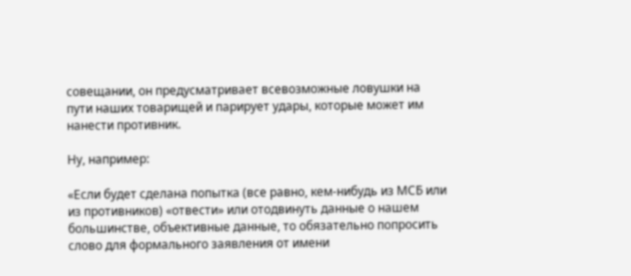совещании, он предусматривает всевозможные ловушки на пути наших товарищей и парирует удары, которые может им нанести противник.

Ну, например:

«Если будет сделана попытка (все равно, кем-нибудь из МСБ или из противников) «отвести» или отодвинуть данные о нашем большинстве, объективные данные, то обязательно попросить слово для формального заявления от имени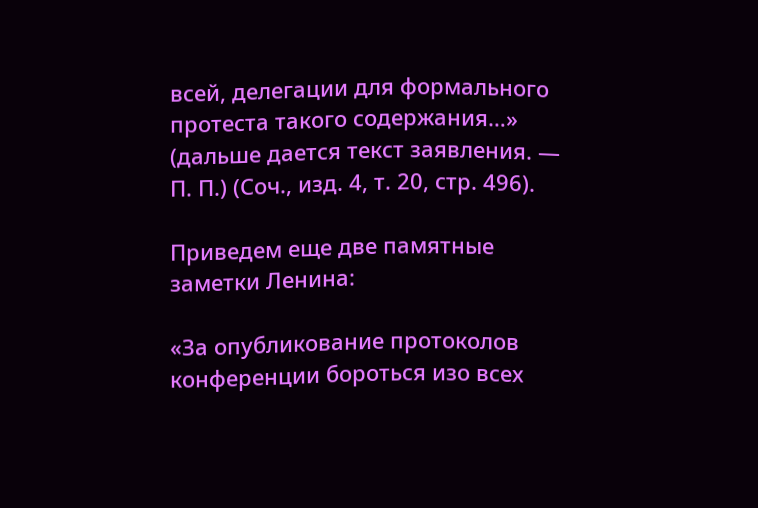всей, делегации для формального протеста такого содержания…» (дальше дается текст заявления. — П. П.) (Соч., изд. 4, т. 20, стр. 496).

Приведем еще две памятные заметки Ленина:

«За опубликование протоколов конференции бороться изо всех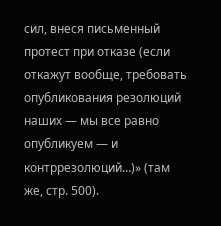сил, внеся письменный протест при отказе (если откажут вообще, требовать опубликования резолюций наших — мы все равно опубликуем — и контррезолюций…)» (там же, стр. 500).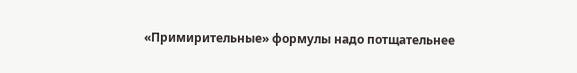«Примирительные» формулы надо потщательнее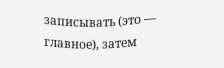записывать (это — главное), затем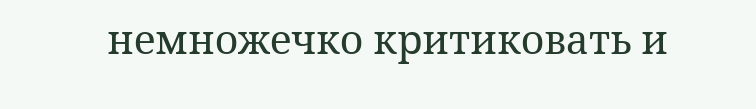немножечко критиковать и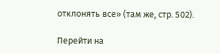отклонять все» (там же, стр. 502).

Перейти на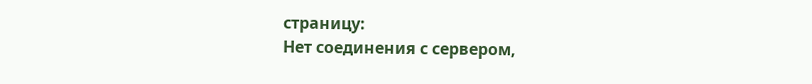страницу:
Нет соединения с сервером,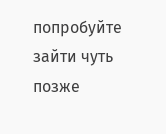попробуйте зайти чуть позже